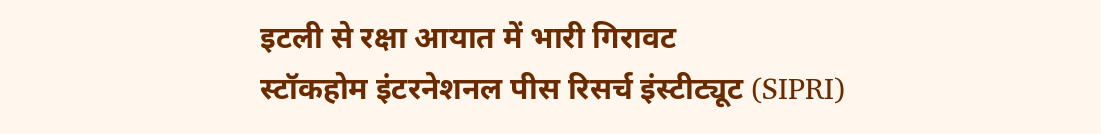इटली से रक्षा आयात में भारी गिरावट
स्टॉकहोम इंटरनेशनल पीस रिसर्च इंस्टीट्यूट (SIPRI)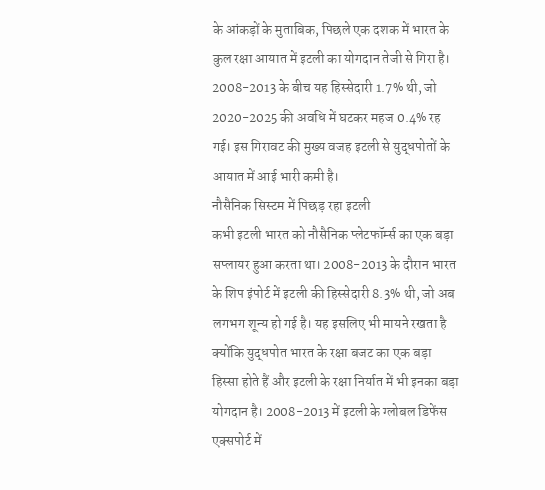के आंकड़ों के मुताबिक, पिछले एक दशक में भारत के कुल रक्षा आयात में इटली का योगदान तेजी से गिरा है। 2008-2013 के बीच यह हिस्सेदारी 1.7% थी, जो 2020-2025 की अवधि में घटकर महज 0.4% रह गई। इस गिरावट की मुख्य वजह इटली से युद्धपोतों के आयात में आई भारी कमी है।
नौसैनिक सिस्टम में पिछड़ रहा इटली
कभी इटली भारत को नौसैनिक प्लेटफॉर्म्स का एक बड़ा सप्लायर हुआ करता था। 2008-2013 के दौरान भारत के शिप इंपोर्ट में इटली की हिस्सेदारी 8.3% थी, जो अब लगभग शून्य हो गई है। यह इसलिए भी मायने रखता है क्योंकि युद्धपोत भारत के रक्षा बजट का एक बड़ा हिस्सा होते हैं और इटली के रक्षा निर्यात में भी इनका बड़ा योगदान है। 2008-2013 में इटली के ग्लोबल डिफेंस एक्सपोर्ट में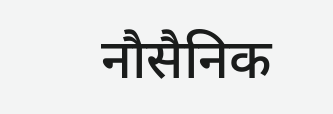नौसैनिक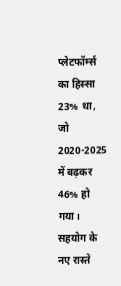प्लेटफॉर्म्स का हिस्सा 23% था, जो 2020-2025 में बढ़कर 46% हो गया।
सहयोग के नए रास्ते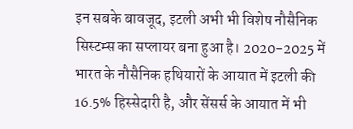इन सबके बावजूद, इटली अभी भी विशेष नौसैनिक सिस्टम्स का सप्लायर बना हुआ है। 2020-2025 में भारत के नौसैनिक हथियारों के आयात में इटली की 16.5% हिस्सेदारी है, और सेंसर्स के आयात में भी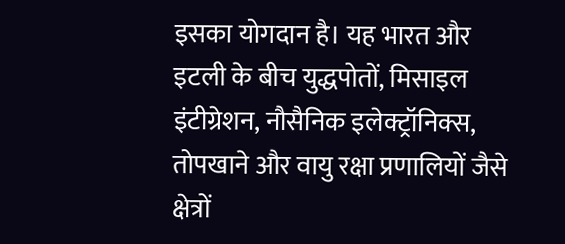इसका योगदान है। यह भारत और इटली के बीच युद्धपोतों, मिसाइल इंटीग्रेशन, नौसैनिक इलेक्ट्रॉनिक्स, तोपखाने और वायु रक्षा प्रणालियों जैसे क्षेत्रों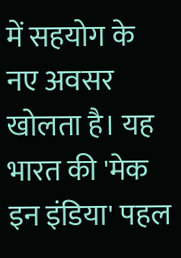में सहयोग के नए अवसर खोलता है। यह भारत की 'मेक इन इंडिया' पहल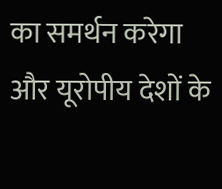का समर्थन करेगा और यूरोपीय देशों के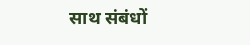साथ संबंधों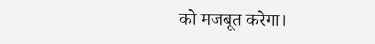को मजबूत करेगा।